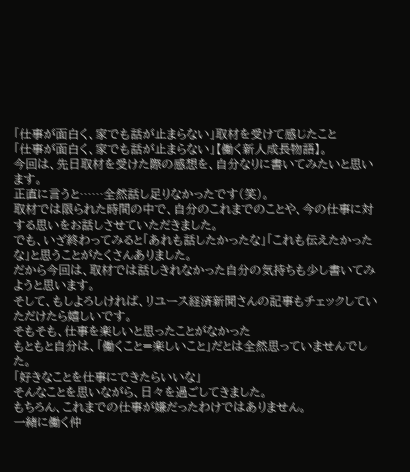「仕事が面白く、家でも話が止まらない」取材を受けて感じたこと
「仕事が面白く、家でも話が止まらない」【働く新人成長物語】。
今回は、先日取材を受けた際の感想を、自分なりに書いてみたいと思います。
正直に言うと……全然話し足りなかったです(笑)。
取材では限られた時間の中で、自分のこれまでのことや、今の仕事に対する思いをお話しさせていただきました。
でも、いざ終わってみると「あれも話したかったな」「これも伝えたかったな」と思うことがたくさんありました。
だから今回は、取材では話しきれなかった自分の気持ちも少し書いてみようと思います。
そして、もしよろしければ、リユース経済新聞さんの記事もチェックしていただけたら嬉しいです。
そもそも、仕事を楽しいと思ったことがなかった
もともと自分は、「働くこと=楽しいこと」だとは全然思っていませんでした。
「好きなことを仕事にできたらいいな」
そんなことを思いながら、日々を過ごしてきました。
もちろん、これまでの仕事が嫌だったわけではありません。
一緒に働く仲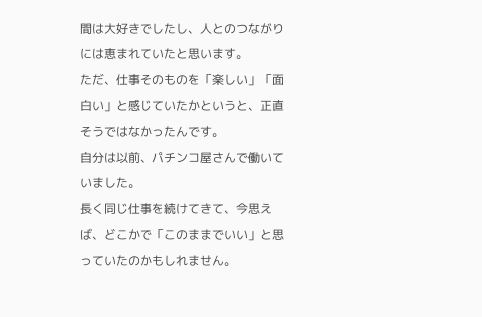間は大好きでしたし、人とのつながりには恵まれていたと思います。
ただ、仕事そのものを「楽しい」「面白い」と感じていたかというと、正直そうではなかったんです。
自分は以前、パチンコ屋さんで働いていました。
長く同じ仕事を続けてきて、今思えば、どこかで「このままでいい」と思っていたのかもしれません。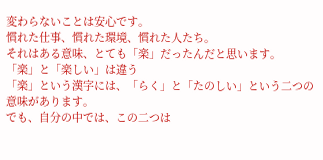変わらないことは安心です。
慣れた仕事、慣れた環境、慣れた人たち。
それはある意味、とても「楽」だったんだと思います。
「楽」と「楽しい」は違う
「楽」という漢字には、「らく」と「たのしい」という二つの意味があります。
でも、自分の中では、この二つは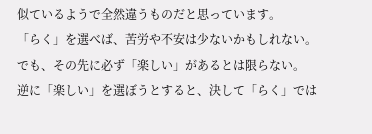似ているようで全然違うものだと思っています。
「らく」を選べば、苦労や不安は少ないかもしれない。
でも、その先に必ず「楽しい」があるとは限らない。
逆に「楽しい」を選ぼうとすると、決して「らく」では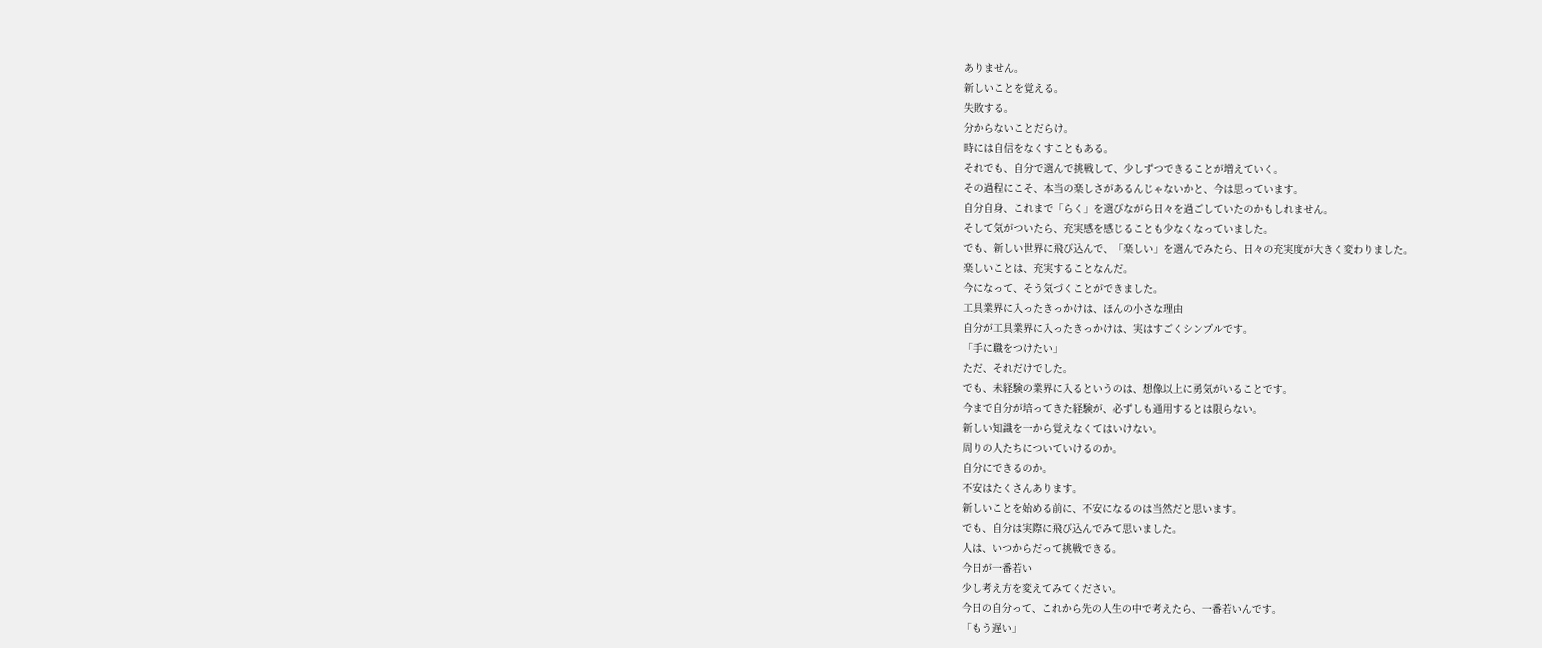ありません。
新しいことを覚える。
失敗する。
分からないことだらけ。
時には自信をなくすこともある。
それでも、自分で選んで挑戦して、少しずつできることが増えていく。
その過程にこそ、本当の楽しさがあるんじゃないかと、今は思っています。
自分自身、これまで「らく」を選びながら日々を過ごしていたのかもしれません。
そして気がついたら、充実感を感じることも少なくなっていました。
でも、新しい世界に飛び込んで、「楽しい」を選んでみたら、日々の充実度が大きく変わりました。
楽しいことは、充実することなんだ。
今になって、そう気づくことができました。
工具業界に入ったきっかけは、ほんの小さな理由
自分が工具業界に入ったきっかけは、実はすごくシンプルです。
「手に職をつけたい」
ただ、それだけでした。
でも、未経験の業界に入るというのは、想像以上に勇気がいることです。
今まで自分が培ってきた経験が、必ずしも通用するとは限らない。
新しい知識を一から覚えなくてはいけない。
周りの人たちについていけるのか。
自分にできるのか。
不安はたくさんあります。
新しいことを始める前に、不安になるのは当然だと思います。
でも、自分は実際に飛び込んでみて思いました。
人は、いつからだって挑戦できる。
今日が一番若い
少し考え方を変えてみてください。
今日の自分って、これから先の人生の中で考えたら、一番若いんです。
「もう遅い」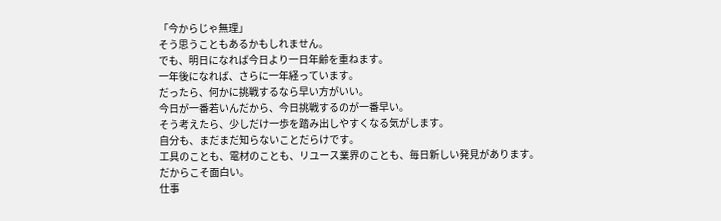「今からじゃ無理」
そう思うこともあるかもしれません。
でも、明日になれば今日より一日年齢を重ねます。
一年後になれば、さらに一年経っています。
だったら、何かに挑戦するなら早い方がいい。
今日が一番若いんだから、今日挑戦するのが一番早い。
そう考えたら、少しだけ一歩を踏み出しやすくなる気がします。
自分も、まだまだ知らないことだらけです。
工具のことも、電材のことも、リユース業界のことも、毎日新しい発見があります。
だからこそ面白い。
仕事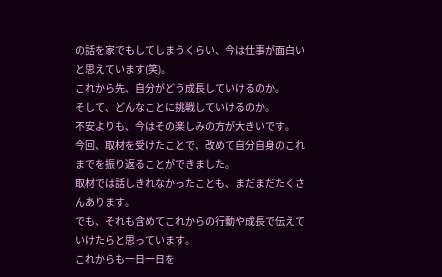の話を家でもしてしまうくらい、今は仕事が面白いと思えています(笑)。
これから先、自分がどう成長していけるのか。
そして、どんなことに挑戦していけるのか。
不安よりも、今はその楽しみの方が大きいです。
今回、取材を受けたことで、改めて自分自身のこれまでを振り返ることができました。
取材では話しきれなかったことも、まだまだたくさんあります。
でも、それも含めてこれからの行動や成長で伝えていけたらと思っています。
これからも一日一日を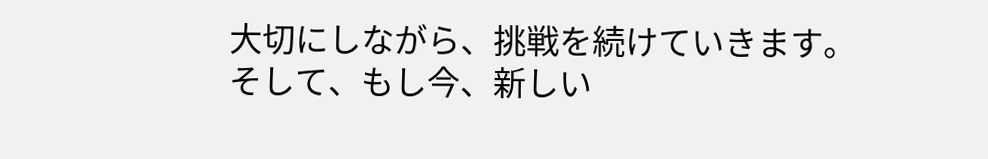大切にしながら、挑戦を続けていきます。
そして、もし今、新しい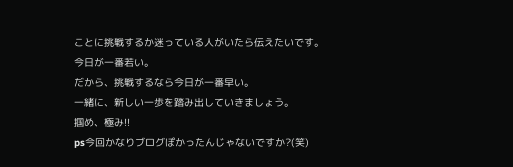ことに挑戦するか迷っている人がいたら伝えたいです。
今日が一番若い。
だから、挑戦するなら今日が一番早い。
一緒に、新しい一歩を踏み出していきましょう。
掴め、極み!!
ps今回かなりブログぽかったんじゃないですか?(笑)